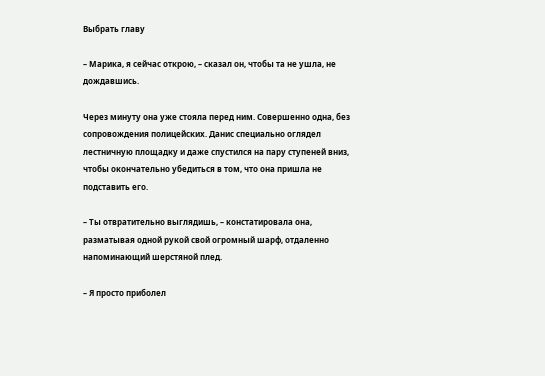Выбрать главу

– Марика, я сейчас открою, – сказал он, чтобы та не ушла, не дождавшись.

Через минуту она уже стояла перед ним. Совершенно одна, без сопровождения полицейских. Данис специально оглядел лестничную площадку и даже спустился на пару ступеней вниз, чтобы окончательно убедиться в том, что она пришла не подставить его.

– Ты отвратительно выглядишь, – констатировала она, разматывая одной рукой свой огромный шарф, отдаленно напоминающий шерстяной плед.

– Я просто приболел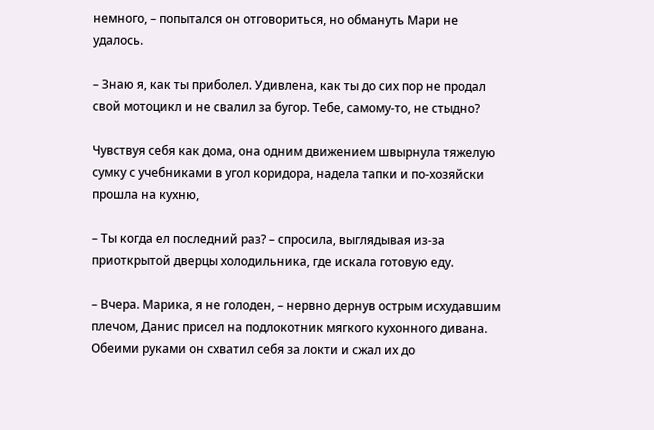немного, – попытался он отговориться, но обмануть Мари не удалось.

– Знаю я, как ты приболел. Удивлена, как ты до сих пор не продал свой мотоцикл и не свалил за бугор. Тебе, самому-то, не стыдно?

Чувствуя себя как дома, она одним движением швырнула тяжелую сумку с учебниками в угол коридора, надела тапки и по-хозяйски прошла на кухню,

– Ты когда ел последний раз? – спросила, выглядывая из-за приоткрытой дверцы холодильника, где искала готовую еду.

– Вчера. Марика, я не голоден, – нервно дернув острым исхудавшим плечом, Данис присел на подлокотник мягкого кухонного дивана. Обеими руками он схватил себя за локти и сжал их до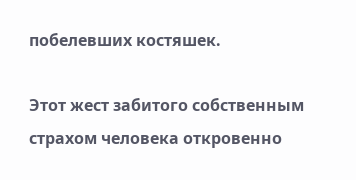побелевших костяшек.

Этот жест забитого собственным страхом человека откровенно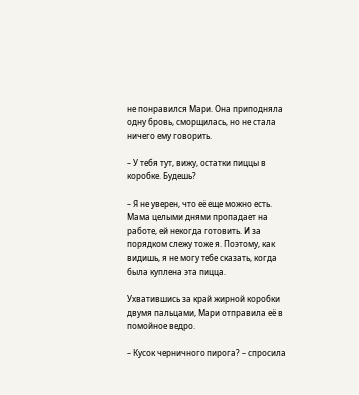не понравился Мари. Она приподняла одну бровь, сморщилась, но не стала ничего ему говорить.

– У тебя тут, вижу, остатки пиццы в коробке. Будешь?

– Я не уверен, что её еще можно есть. Мама целыми днями пропадает на работе, ей некогда готовить. И за порядком слежу тоже я. Поэтому, как видишь, я не могу тебе сказать, когда была куплена эта пицца.

Ухватившись за край жирной коробки двумя пальцами, Мари отправила её в помойное ведро.

– Кусок черничного пирога? – спросила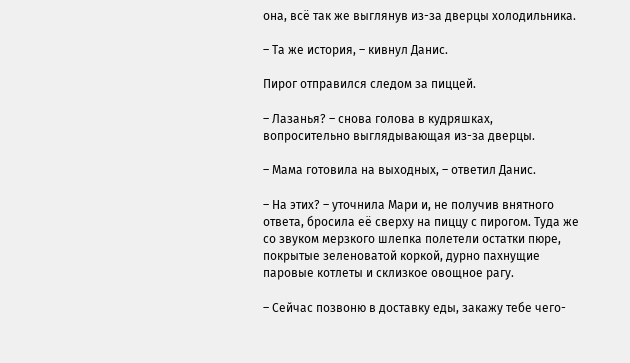она, всё так же выглянув из-за дверцы холодильника.

– Та же история, – кивнул Данис.

Пирог отправился следом за пиццей.

– Лазанья? – снова голова в кудряшках, вопросительно выглядывающая из-за дверцы.

– Мама готовила на выходных, – ответил Данис.

– На этих? – уточнила Мари и, не получив внятного ответа, бросила её сверху на пиццу с пирогом. Туда же со звуком мерзкого шлепка полетели остатки пюре, покрытые зеленоватой коркой, дурно пахнущие паровые котлеты и склизкое овощное рагу.

– Сейчас позвоню в доставку еды, закажу тебе чего-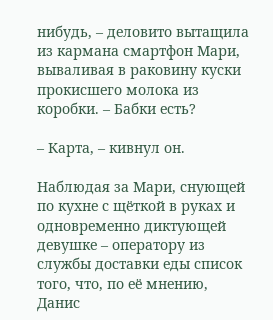нибудь, – деловито вытащила из кармана смартфон Мари, вываливая в раковину куски прокисшего молока из коробки. – Бабки есть?

– Карта, – кивнул он.

Наблюдая за Мари, снующей по кухне с щёткой в руках и одновременно диктующей девушке – оператору из службы доставки еды список того, что, по её мнению, Данис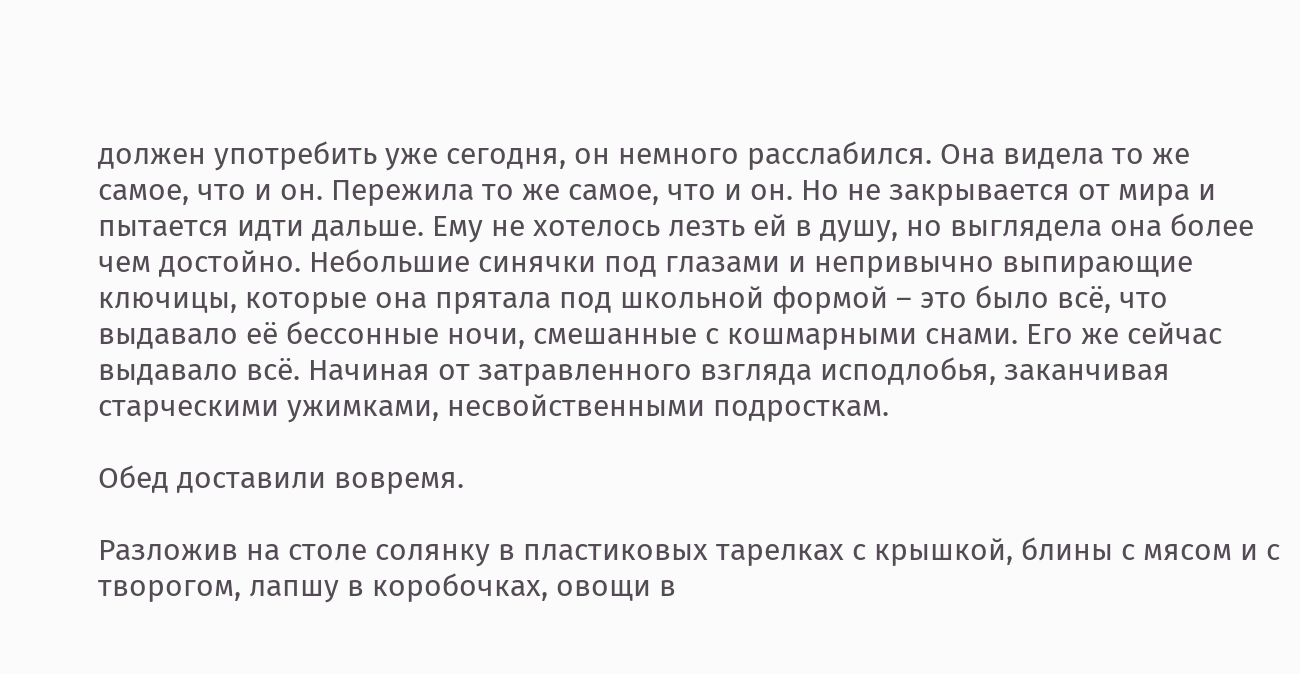должен употребить уже сегодня, он немного расслабился. Она видела то же самое, что и он. Пережила то же самое, что и он. Но не закрывается от мира и пытается идти дальше. Ему не хотелось лезть ей в душу, но выглядела она более чем достойно. Небольшие синячки под глазами и непривычно выпирающие ключицы, которые она прятала под школьной формой – это было всё, что выдавало её бессонные ночи, смешанные с кошмарными снами. Его же сейчас выдавало всё. Начиная от затравленного взгляда исподлобья, заканчивая старческими ужимками, несвойственными подросткам.

Обед доставили вовремя.

Разложив на столе солянку в пластиковых тарелках с крышкой, блины с мясом и с творогом, лапшу в коробочках, овощи в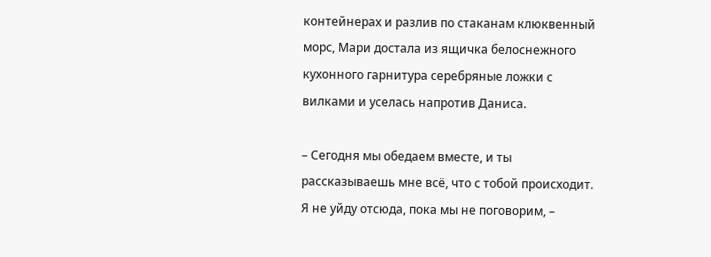контейнерах и разлив по стаканам клюквенный морс, Мари достала из ящичка белоснежного кухонного гарнитура серебряные ложки с вилками и уселась напротив Даниса.

– Сегодня мы обедаем вместе, и ты рассказываешь мне всё, что с тобой происходит. Я не уйду отсюда, пока мы не поговорим, –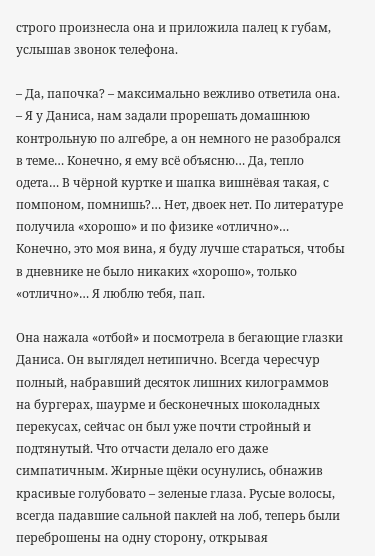строго произнесла она и приложила палец к губам, услышав звонок телефона.

– Да, папочка? – максимально вежливо ответила она. – Я у Даниса, нам задали прорешать домашнюю контрольную по алгебре, а он немного не разобрался в теме… Конечно, я ему всё объясню… Да, тепло одета… В чёрной куртке и шапка вишнёвая такая, с помпоном, помнишь?… Нет, двоек нет. По литературе получила «хорошо» и по физике «отлично»… Конечно, это моя вина, я буду лучше стараться, чтобы в дневнике не было никаких «хорошо», только «отлично»… Я люблю тебя, пап.

Она нажала «отбой» и посмотрела в бегающие глазки Даниса. Он выглядел нетипично. Всегда чересчур полный, набравший десяток лишних килограммов на бургерах, шаурме и бесконечных шоколадных перекусах, сейчас он был уже почти стройный и подтянутый. Что отчасти делало его даже симпатичным. Жирные щёки осунулись, обнажив красивые голубовато – зеленые глаза. Русые волосы, всегда падавшие сальной паклей на лоб, теперь были переброшены на одну сторону, открывая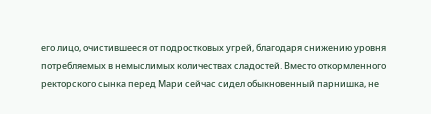его лицо, очистившееся от подростковых угрей, благодаря снижению уровня потребляемых в немыслимых количествах сладостей. Вместо откормленного ректорского сынка перед Мари сейчас сидел обыкновенный парнишка, не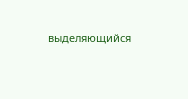выделяющийся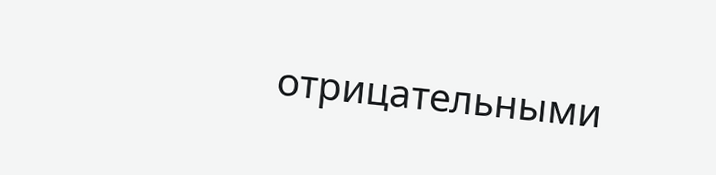отрицательными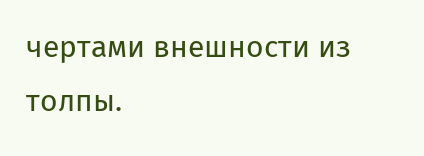чертами внешности из толпы.